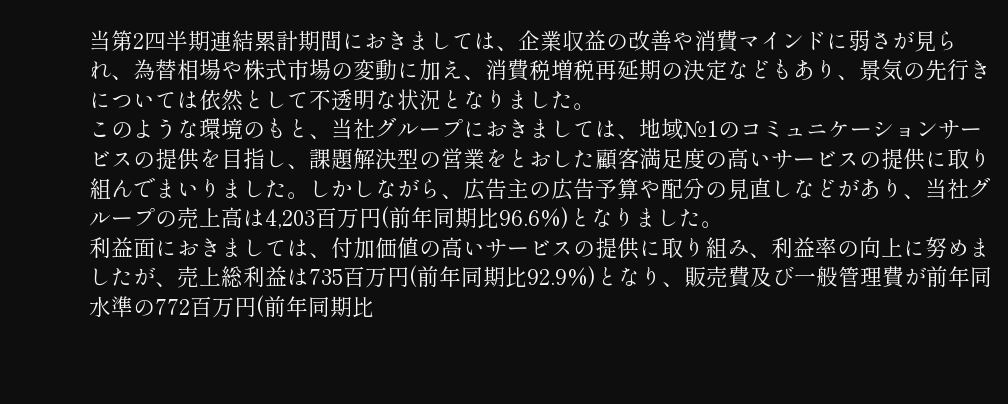当第2四半期連結累計期間におきましては、企業収益の改善や消費マインドに弱さが見られ、為替相場や株式市場の変動に加え、消費税増税再延期の決定などもあり、景気の先行きについては依然として不透明な状況となりました。
このような環境のもと、当社グループにおきましては、地域№1のコミュニケーションサービスの提供を目指し、課題解決型の営業をとおした顧客満足度の高いサービスの提供に取り組んでまいりました。しかしながら、広告主の広告予算や配分の見直しなどがあり、当社グループの売上高は4,203百万円(前年同期比96.6%)となりました。
利益面におきましては、付加価値の高いサービスの提供に取り組み、利益率の向上に努めましたが、売上総利益は735百万円(前年同期比92.9%)となり、販売費及び一般管理費が前年同水準の772百万円(前年同期比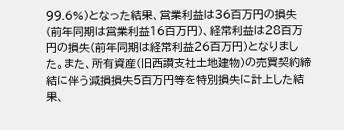99.6%)となった結果、営業利益は36百万円の損失(前年同期は営業利益16百万円)、経常利益は28百万円の損失(前年同期は経常利益26百万円)となりました。また、所有資産(旧西讃支社土地建物)の売買契約締結に伴う減損損失5百万円等を特別損失に計上した結果、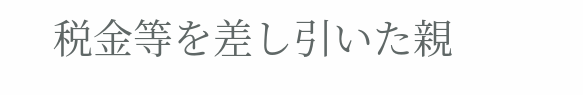税金等を差し引いた親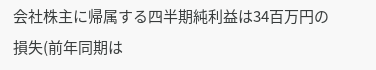会社株主に帰属する四半期純利益は34百万円の損失(前年同期は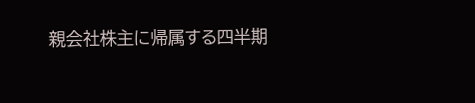親会社株主に帰属する四半期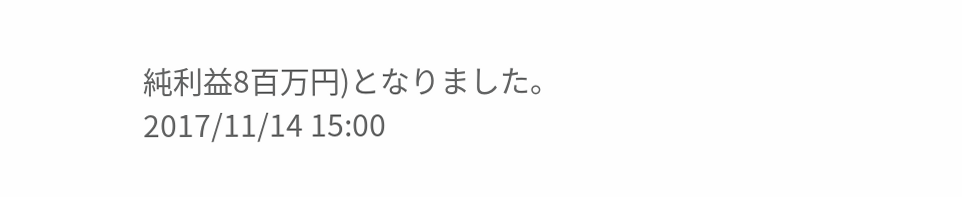純利益8百万円)となりました。
2017/11/14 15:00